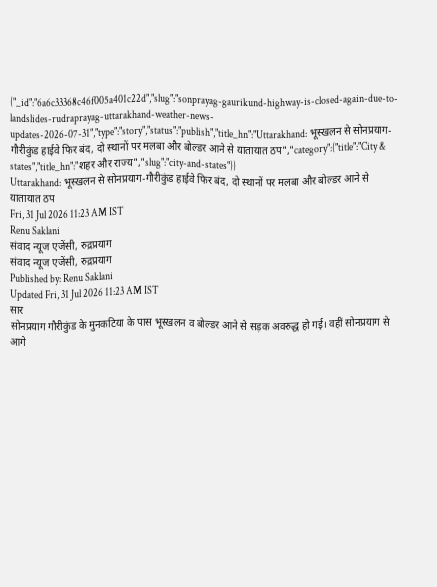{"_id":"6a6c33368c46f005a401c22d","slug":"sonprayag-gaurikund-highway-is-closed-again-due-to-landslides-rudraprayag-uttarakhand-weather-news-updates-2026-07-31","type":"story","status":"publish","title_hn":"Uttarakhand: भूस्खलन से सोनप्रयाग-गौरीकुंड हाईवे फिर बंद, दो स्थानों पर मलबा और बोल्डर आने से यातायात ठप","category":{"title":"City & states","title_hn":"शहर और राज्य","slug":"city-and-states"}}
Uttarakhand: भूस्खलन से सोनप्रयाग-गौरीकुंड हाईवे फिर बंद, दो स्थानों पर मलबा और बोल्डर आने से यातायात ठप
Fri, 31 Jul 2026 11:23 AM IST
Renu Saklani
संवाद न्यूज एजेंसी, रुद्रप्रयाग
संवाद न्यूज एजेंसी, रुद्रप्रयाग
Published by: Renu Saklani
Updated Fri, 31 Jul 2026 11:23 AM IST
सार
सोनप्रयाग गौरीकुंड के मुनकटिया के पास भूस्खलन व बोल्डर आने से सड़क अवरुद्ध हो गई। वहीं सोनप्रयाग से आगे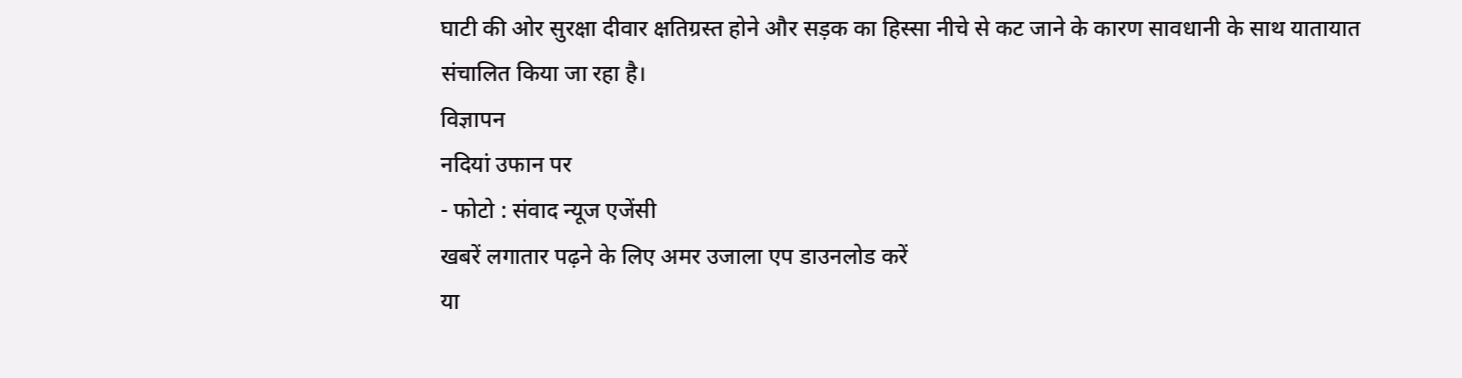घाटी की ओर सुरक्षा दीवार क्षतिग्रस्त होने और सड़क का हिस्सा नीचे से कट जाने के कारण सावधानी के साथ यातायात संचालित किया जा रहा है।
विज्ञापन
नदियां उफान पर
- फोटो : संवाद न्यूज एजेंसी
खबरें लगातार पढ़ने के लिए अमर उजाला एप डाउनलोड करें
या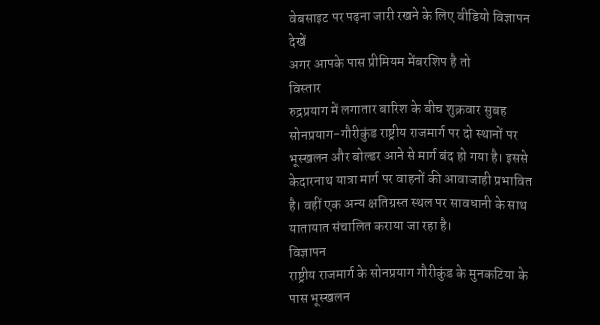वेबसाइट पर पढ़ना जारी रखने के लिए वीडियो विज्ञापन देखें
अगर आपके पास प्रीमियम मेंबरशिप है तो
विस्तार
रुद्रप्रयाग में लगातार बारिश के बीच शुक्रवार सुबह सोनप्रयाग-गौरीकुंड राष्ट्रीय राजमार्ग पर दो स्थानों पर भूस्खलन और बोल्डर आने से मार्ग बंद हो गया है। इससे केदारनाथ यात्रा मार्ग पर वाहनों की आवाजाही प्रभावित है। वहीं एक अन्य क्षतिग्रस्त स्थल पर सावधानी के साथ यातायात संचालित कराया जा रहा है।
विज्ञापन
राष्ट्रीय राजमार्ग के सोनप्रयाग गौरीकुंड के मुनकटिया के पास भूस्खलन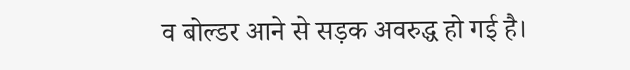व बोल्डर आने से सड़क अवरुद्ध हो गई है।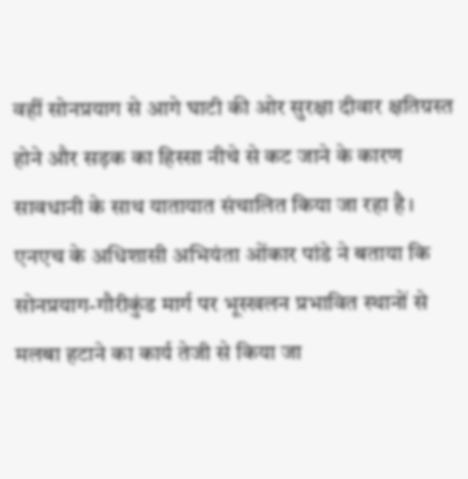वहीं सोनप्रयाग से आगे घाटी की ओर सुरक्षा दीवार क्षतिग्रस्त होने और सड़क का हिस्सा नीचे से कट जाने के कारण सावधानी के साथ यातायात संचालित किया जा रहा है। एनएच के अधिशासी अभियंता ओंकार पांडे ने बताया कि सोनप्रयाग-गौरीकुंड मार्ग पर भूस्खलन प्रभावित स्थानों से मलबा हटाने का कार्य तेजी से किया जा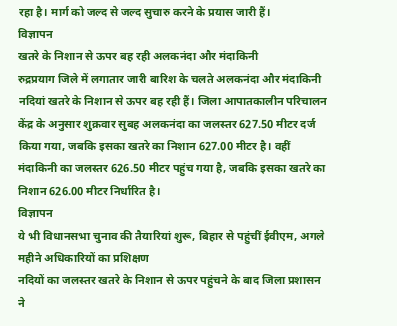रहा है। मार्ग को जल्द से जल्द सुचारु करने के प्रयास जारी हैं।
विज्ञापन
खतरे के निशान से ऊपर बह रही अलकनंदा और मंदाकिनी
रुद्रप्रयाग जिले में लगातार जारी बारिश के चलते अलकनंदा और मंदाकिनी नदियां खतरे के निशान से ऊपर बह रही हैं। जिला आपातकालीन परिचालन केंद्र के अनुसार शुक्रवार सुबह अलकनंदा का जलस्तर 627.50 मीटर दर्ज किया गया, जबकि इसका खतरे का निशान 627.00 मीटर है। वहीं मंदाकिनी का जलस्तर 626.50 मीटर पहुंच गया है, जबकि इसका खतरे का निशान 626.00 मीटर निर्धारित है।
विज्ञापन
ये भी विधानसभा चुनाव की तैयारियां शुरू, बिहार से पहुंचीं ईवीएम, अगले महीने अधिकारियों का प्रशिक्षण
नदियों का जलस्तर खतरे के निशान से ऊपर पहुंचने के बाद जिला प्रशासन ने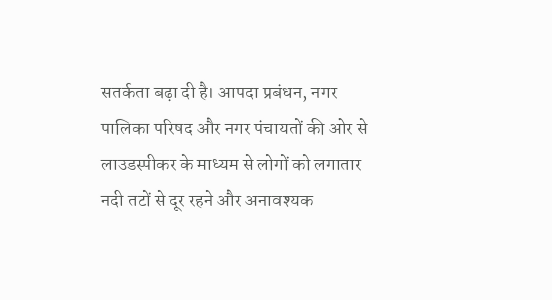सतर्कता बढ़ा दी है। आपदा प्रबंधन, नगर पालिका परिषद और नगर पंचायतों की ओर से लाउडस्पीकर के माध्यम से लोगों को लगातार नदी तटों से दूर रहने और अनावश्यक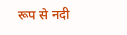रूप से नदी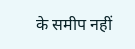के समीप नहीं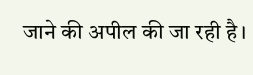जाने की अपील की जा रही है।